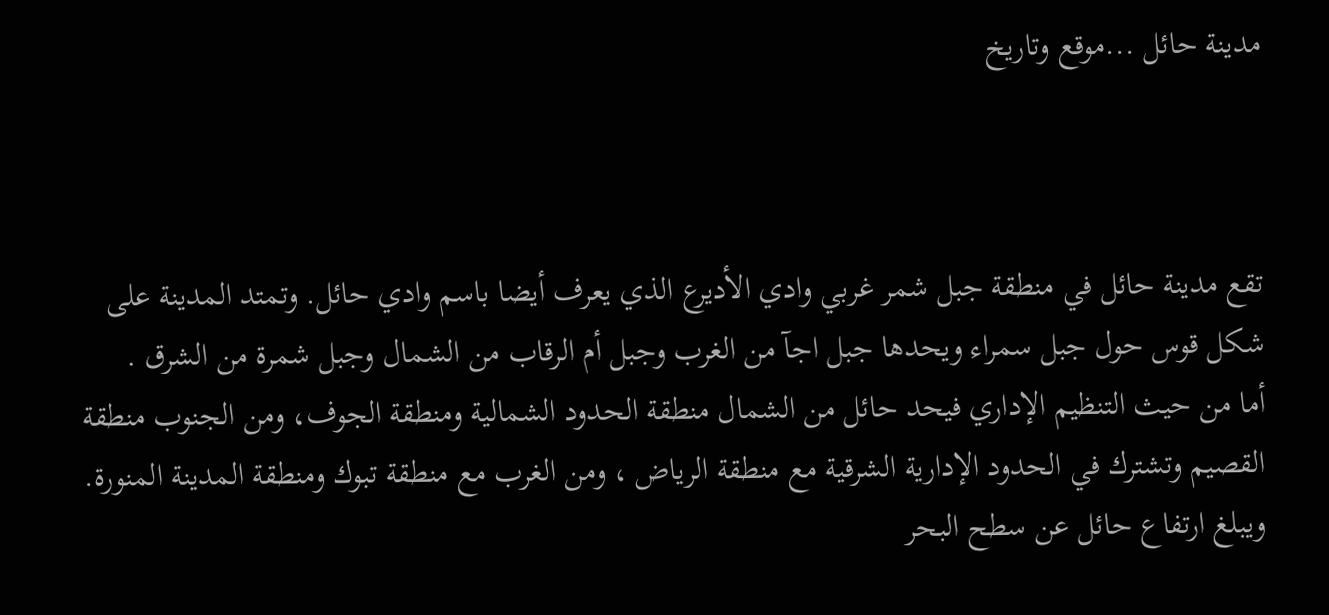مدينة حائل ...موقع وتاريخ



تقع مدينة حائل في منطقة جبل شمر غربي وادي الأديرع الذي يعرف أيضا باسم وادي حائل. وتمتد المدينة على شكل قوس حول جبل سمراء ويحدها جبل اجآ من الغرب وجبل أم الرقاب من الشمال وجبل شمرة من الشرق .
أما من حيث التنظيم الإداري فيحد حائل من الشمال منطقة الحدود الشمالية ومنطقة الجوف، ومن الجنوب منطقة القصيم وتشترك في الحدود الإدارية الشرقية مع منطقة الرياض ، ومن الغرب مع منطقة تبوك ومنطقة المدينة المنورة.
ويبلغ ارتفاع حائل عن سطح البحر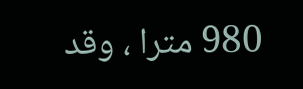980 مترا ، وقد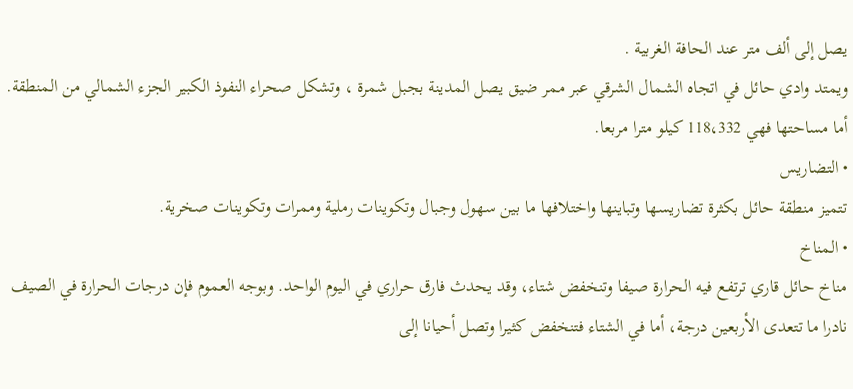يصل إلى ألف متر عند الحافة الغربية .
ويمتد وادي حائل في اتجاه الشمال الشرقي عبر ممر ضيق يصل المدينة بجبل شمرة ، وتشكل صحراء النفوذ الكبير الجزء الشمالي من المنطقة. أما مساحتها فهي 118،332 كيلو مترا مربعا.
• التضاريس
تتميز منطقة حائل بكثرة تضاريسها وتباينها واختلافها ما بين سهول وجبال وتكوينات رملية وممرات وتكوينات صخرية.
• المناخ
مناخ حائل قاري ترتفع فيه الحرارة صيفا وتنخفض شتاء، وقد يحدث فارق حراري في اليوم الواحد. وبوجه العموم فإن درجات الحرارة في الصيف نادرا ما تتعدى الأربعين درجة، أما في الشتاء فتنخفض كثيرا وتصل أحيانا إلى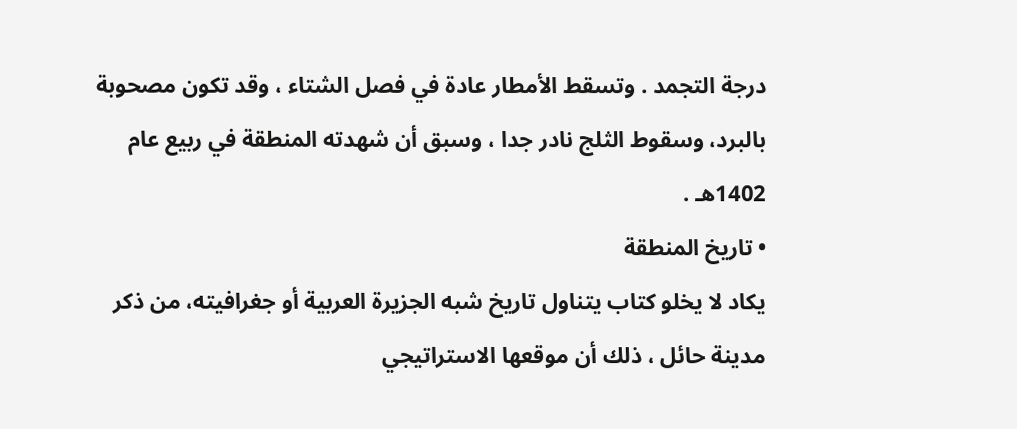درجة التجمد . وتسقط الأمطار عادة في فصل الشتاء ، وقد تكون مصحوبة بالبرد، وسقوط الثلج نادر جدا ، وسبق أن شهدته المنطقة في ربيع عام 1402هـ .
• تاريخ المنطقة
يكاد لا يخلو كتاب يتناول تاريخ شبه الجزيرة العربية أو جغرافيته، من ذكر مدينة حائل ، ذلك أن موقعها الاستراتيجي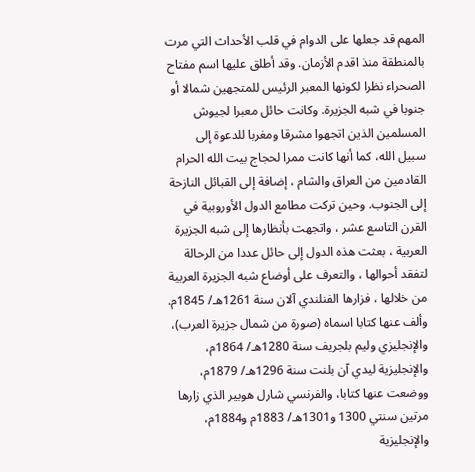المهم قد جعلها على الدوام في قلب الأحداث التي مرت بالمنطقة منذ اقدم الأزمان. وقد أطلق عليها اسم مفتاح الصحراء نظرا لكونها المعبر الرئيس للمتجهين شمالا أو جنوبا في شبه الجزيرة. وكانت حائل معبرا لجيوش المسلمين الذين اتجهوا مشرقا ومغربا للدعوة إلى سبيل الله، كما أنها كانت ممرا لحجاج بيت الله الحرام القادمين من العراق والشام ، إضافة إلى القبائل النازحة إلى الجنوب. وحين تركت مطامع الدول الأوروبية في القرن التاسع عشر ، واتجهت بأنظارها إلى شبه الجزيرة العربية ، بعثت هذه الدول إلى حائل عددا من الرحالة لتفقد أحوالها ، والتعرف على أوضاع شبه الجزيرة العربية من خلالها ، فزارها الفنلندي آلان سنة 1261هـ/ 1845م. وألف عنها كتابا اسماه (صورة من شمال جزيرة العرب)، والإنجليزي وليم بلجريف سنة 1280هـ/ 1864م، والإنجليزية ليدي آن بلنت سنة 1296هـ/ 1879م، ووضعت عنها كتابا، والفرنسي شارل هوبير الذي زارها مرتين سنتي 1300 و1301هـ/ 1883م و1884م، والإنجليزية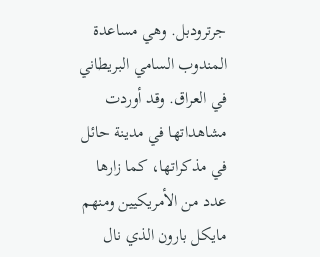جرترودبل. وهي مساعدة المندوب السامي البريطاني في العراق. وقد أوردت مشاهداتها في مدينة حائل في مذكراتها، كما زارها عدد من الأمريكيين ومنهم مايكل بارون الذي نال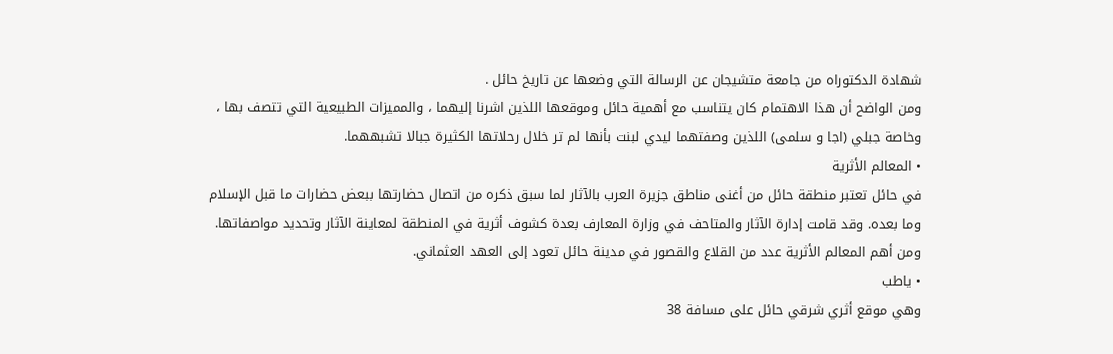شهادة الدكتوراه من جامعة متشيجان عن الرسالة التي وضعها عن تاريخ حائل .
ومن الواضح أن هذا الاهتمام كان يتناسب مع أهمية حائل وموقعها اللذين اشرنا إليهما ، والمميزات الطبيعية التي تتصف بها ، وخاصة جبلي (اجا و سلمى) اللذين وصفتهما ليدي لبنت بأنها لم تر خلال رحلاتها الكثيرة جبالا تشبههما.
• المعالم الأثرية
في حائل تعتبر منطقة حائل من أغنى مناطق جزيرة العرب بالآثار لما سبق ذكره من اتصال حضارتها ببعض حضارات ما قبل الإسلام وما بعده. وقد قامت إدارة الآثار والمتاحف في وزارة المعارف بعدة كشوف أثرية في المنطقة لمعاينة الآثار وتحديد مواصفاتها.
ومن أهم المعالم الأثرية عدد من القلاع والقصور في مدينة حائل تعود إلى العهد العثماني.
• ياطب
وهي موقع أثري شرقي حائل على مسافة 38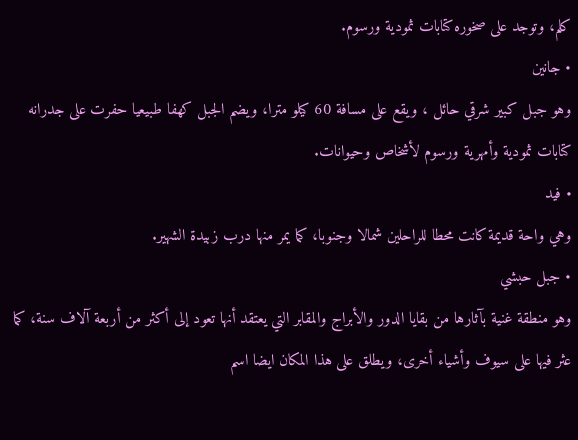كلم، وتوجد على صخوره كتابات ثمودية ورسوم.
• جانين
وهو جبل كبير شرقي حائل ، ويقع على مسافة 60 كيلو مترا، ويضم الجبل كهفا طبيعيا حفرت على جدرانه كتابات ثمودية وأمهرية ورسوم لأشخاص وحيوانات.
• فيد
وهي واحة قديمة كانت محطا للراحلين شمالا وجنوبا، كما يمر منها درب زبيدة الشهير.
• جبل حبشي
وهو منطقة غنية بآثارها من بقايا الدور والأبراج والمقابر التي يعتقد أنها تعود إلى أكثر من أربعة آلاف سنة، كما عثر فيها على سيوف وأشياء أخرى، ويطلق على هذا المكان ايضا اسم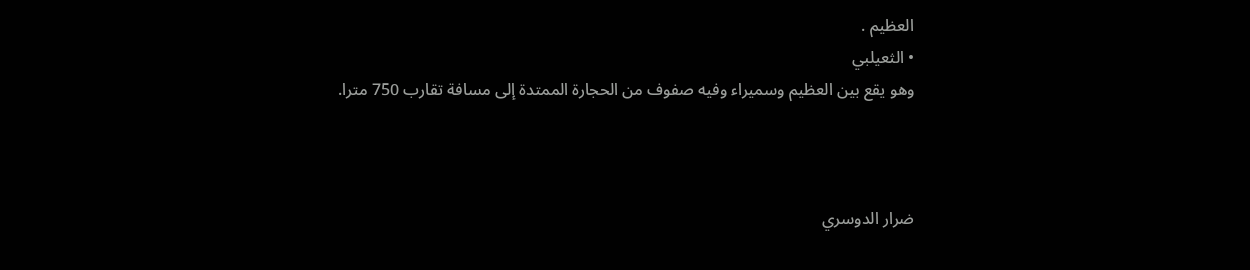العظيم .
• الثعيلبي
وهو يقع بين العظيم وسميراء وفيه صفوف من الحجارة الممتدة إلى مسافة تقارب 750 مترا.



ضرار الدوسري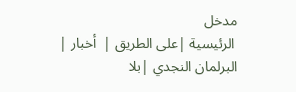مدخل
 الرئيسية |على الطريق |  أخبار |
البرلمان النجدي |بلا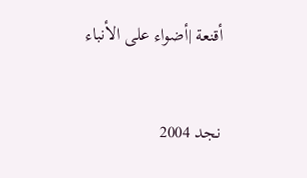أقنعة |أضواء على الأنباء


نجد 2004